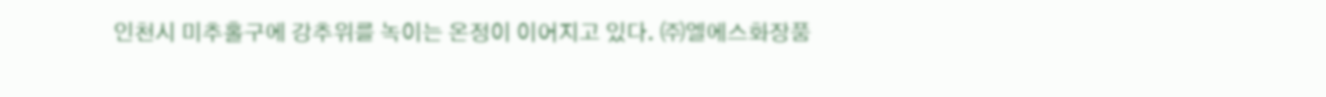인천시 미추홀구에 강추위를 녹이는 온정이 이어지고 있다. ㈜엘에스화장품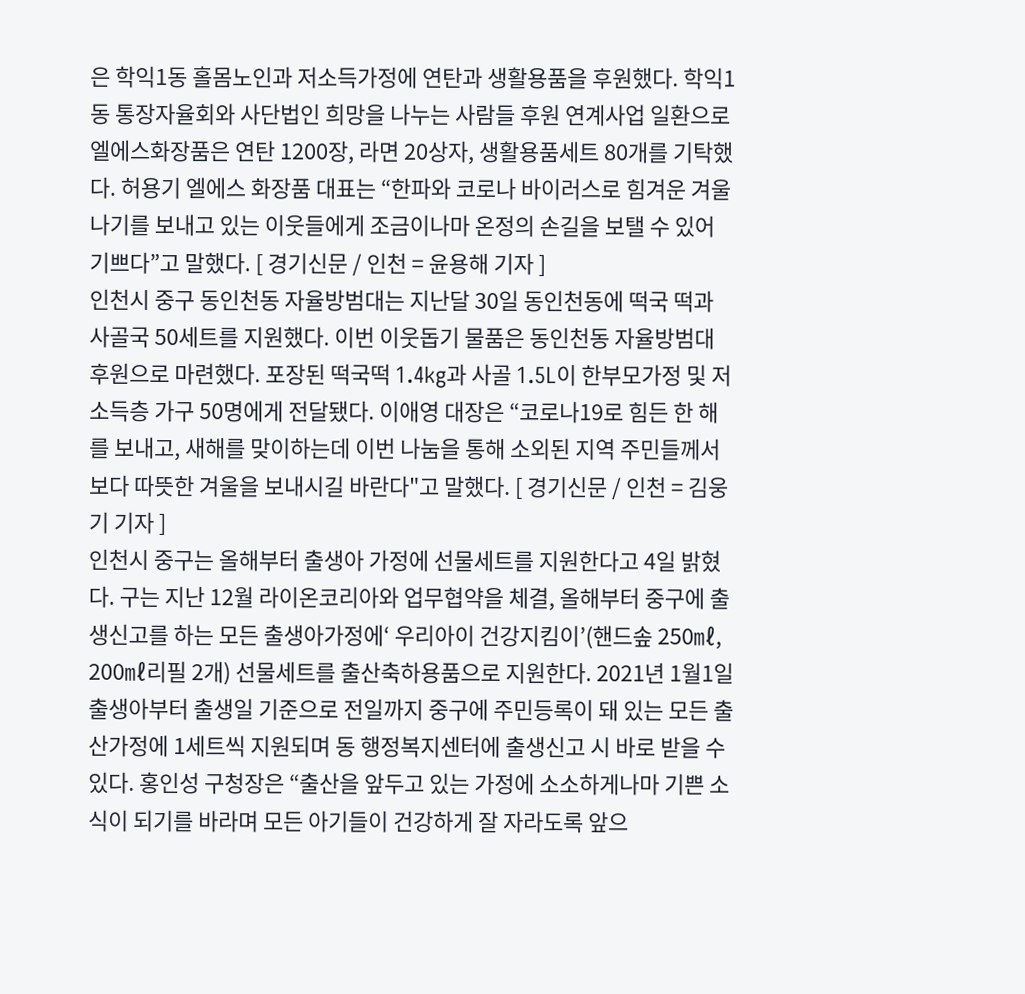은 학익1동 홀몸노인과 저소득가정에 연탄과 생활용품을 후원했다. 학익1동 통장자율회와 사단법인 희망을 나누는 사람들 후원 연계사업 일환으로 엘에스화장품은 연탄 1200장, 라면 20상자, 생활용품세트 80개를 기탁했다. 허용기 엘에스 화장품 대표는 “한파와 코로나 바이러스로 힘겨운 겨울나기를 보내고 있는 이웃들에게 조금이나마 온정의 손길을 보탤 수 있어 기쁘다”고 말했다. [ 경기신문 / 인천 = 윤용해 기자 ]
인천시 중구 동인천동 자율방범대는 지난달 30일 동인천동에 떡국 떡과 사골국 50세트를 지원했다. 이번 이웃돕기 물품은 동인천동 자율방범대 후원으로 마련했다. 포장된 떡국떡 1.4kg과 사골 1.5L이 한부모가정 및 저소득층 가구 50명에게 전달됐다. 이애영 대장은 “코로나19로 힘든 한 해를 보내고, 새해를 맞이하는데 이번 나눔을 통해 소외된 지역 주민들께서 보다 따뜻한 겨울을 보내시길 바란다"고 말했다. [ 경기신문 / 인천 = 김웅기 기자 ]
인천시 중구는 올해부터 출생아 가정에 선물세트를 지원한다고 4일 밝혔다. 구는 지난 12월 라이온코리아와 업무협약을 체결, 올해부터 중구에 출생신고를 하는 모든 출생아가정에‘ 우리아이 건강지킴이’(핸드솦 250㎖, 200㎖리필 2개) 선물세트를 출산축하용품으로 지원한다. 2021년 1월1일 출생아부터 출생일 기준으로 전일까지 중구에 주민등록이 돼 있는 모든 출산가정에 1세트씩 지원되며 동 행정복지센터에 출생신고 시 바로 받을 수 있다. 홍인성 구청장은 “출산을 앞두고 있는 가정에 소소하게나마 기쁜 소식이 되기를 바라며 모든 아기들이 건강하게 잘 자라도록 앞으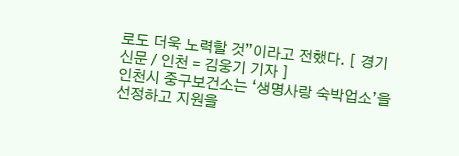로도 더욱 노력할 것”이라고 전했다. [ 경기신문 / 인천 = 김웅기 기자 ]
인천시 중구보건소는 ‘생명사랑 숙박업소’을 선정하고 지원을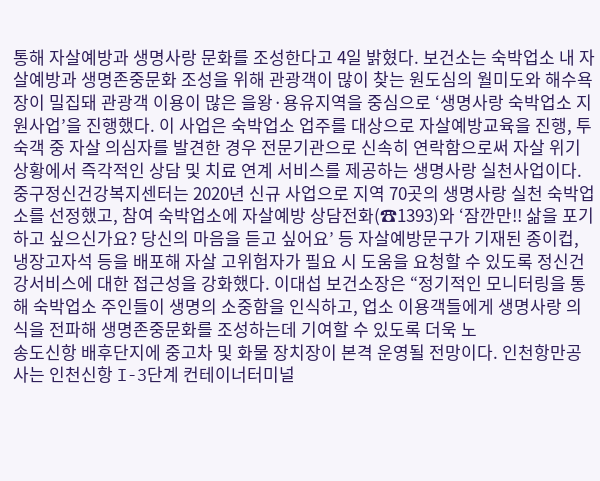통해 자살예방과 생명사랑 문화를 조성한다고 4일 밝혔다. 보건소는 숙박업소 내 자살예방과 생명존중문화 조성을 위해 관광객이 많이 찾는 원도심의 월미도와 해수욕장이 밀집돼 관광객 이용이 많은 을왕·용유지역을 중심으로 ‘생명사랑 숙박업소 지원사업’을 진행했다. 이 사업은 숙박업소 업주를 대상으로 자살예방교육을 진행, 투숙객 중 자살 의심자를 발견한 경우 전문기관으로 신속히 연락함으로써 자살 위기상황에서 즉각적인 상담 및 치료 연계 서비스를 제공하는 생명사랑 실천사업이다. 중구정신건강복지센터는 2020년 신규 사업으로 지역 70곳의 생명사랑 실천 숙박업소를 선정했고, 참여 숙박업소에 자살예방 상담전화(☎1393)와 ‘잠깐만!! 삶을 포기하고 싶으신가요? 당신의 마음을 듣고 싶어요’ 등 자살예방문구가 기재된 종이컵, 냉장고자석 등을 배포해 자살 고위험자가 필요 시 도움을 요청할 수 있도록 정신건강서비스에 대한 접근성을 강화했다. 이대섭 보건소장은 “정기적인 모니터링을 통해 숙박업소 주인들이 생명의 소중함을 인식하고, 업소 이용객들에게 생명사랑 의식을 전파해 생명존중문화를 조성하는데 기여할 수 있도록 더욱 노
송도신항 배후단지에 중고차 및 화물 장치장이 본격 운영될 전망이다. 인천항만공사는 인천신항 I-3단계 컨테이너터미널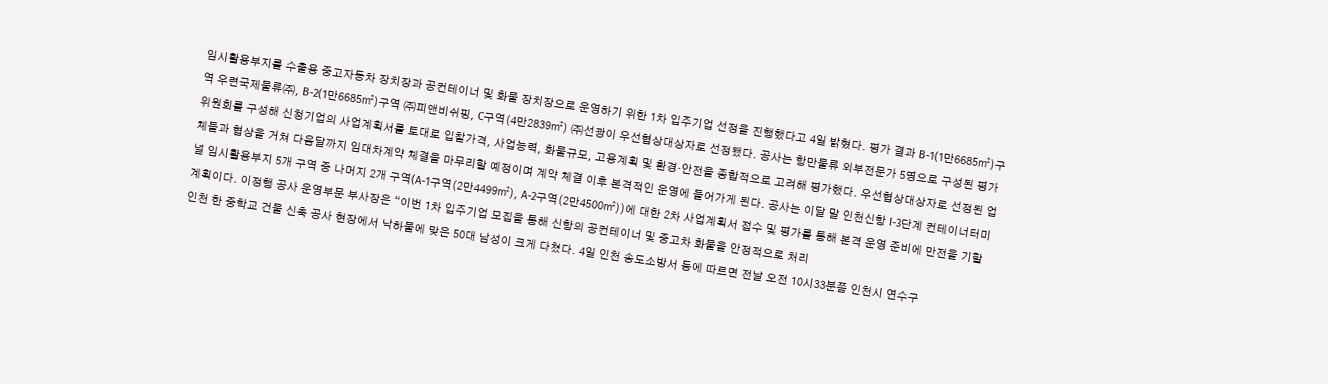임시활용부지를 수출용 중고자동차 장치장과 공컨테이너 및 화물 장치장으로 운영하기 위한 1차 입주기업 선정을 진행했다고 4일 밝혔다. 평가 결과 B-1(1만6685㎡)구역 우련국제물류㈜, B-2(1만6685㎡)구역 ㈜피앤비쉬핑, C구역(4만2839㎡) ㈜선광이 우선협상대상자로 선정됐다. 공사는 항만물류 외부전문가 5명으로 구성된 평가위원회를 구성해 신청기업의 사업계획서를 토대로 입찰가격, 사업능력, 화물규모, 고용계획 및 환경·안전을 종합적으로 고려해 평가했다. 우선협상대상자로 선정된 업체들과 협상을 거쳐 다음달까지 임대차계약 체결을 마무리할 예정이며 계약 체결 이후 본격적인 운영에 들어가게 된다. 공사는 이달 말 인천신항 I-3단계 컨테이너터미널 임시활용부지 5개 구역 중 나머지 2개 구역(A-1구역(2만4499㎡), A-2구역(2만4500㎡))에 대한 2차 사업계획서 접수 및 평가를 통해 본격 운영 준비에 만전을 기할 계획이다. 이정행 공사 운영부문 부사장은 “이번 1차 입주기업 모집을 통해 신항의 공컨테이너 및 중고차 화물을 안정적으로 처리
인천 한 중학교 건물 신축 공사 현장에서 낙하물에 맞은 50대 남성이 크게 다쳤다. 4일 인천 송도소방서 등에 따르면 전날 오전 10시33분쯤 인천시 연수구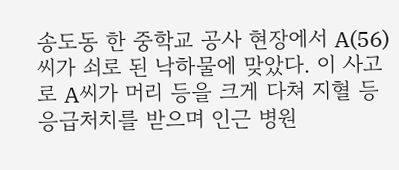송도동 한 중학교 공사 현장에서 A(56)씨가 쇠로 된 낙하물에 맞았다. 이 사고로 A씨가 머리 등을 크게 다쳐 지혈 등 응급처치를 받으며 인근 병원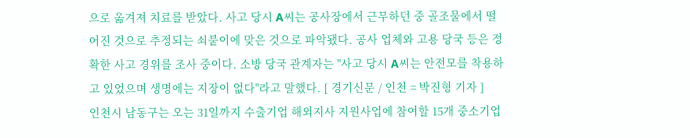으로 옮겨져 치료를 받았다. 사고 당시 A씨는 공사장에서 근무하던 중 골조물에서 떨어진 것으로 추정되는 쇠붙이에 맞은 것으로 파악됐다. 공사 업체와 고용 당국 등은 정확한 사고 경위를 조사 중이다. 소방 당국 관계자는 "사고 당시 A씨는 안전모를 착용하고 있었으며 생명에는 지장이 없다"라고 말했다. [ 경기신문 / 인천 = 박진형 기자 ]
인천시 남동구는 오는 31일까지 수출기업 해외지사 지원사업에 참여할 15개 중소기업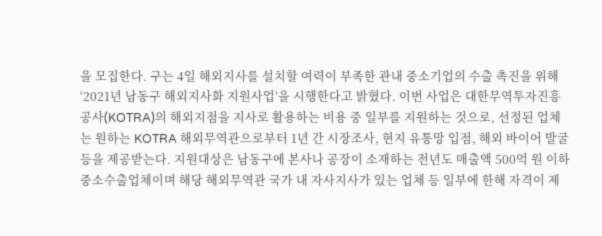을 모집한다. 구는 4일 해외지사를 설치할 여력이 부족한 관내 중소기업의 수출 촉진을 위해 ‘2021년 남동구 해외지사화 지원사업’을 시행한다고 밝혔다. 이번 사업은 대한무역투자진흥공사(KOTRA)의 해외지점을 지사로 활용하는 비용 중 일부를 지원하는 것으로, 선정된 업체는 원하는 KOTRA 해외무역관으로부터 1년 간 시장조사, 현지 유통망 입점, 해외 바이어 발굴 등을 제공받는다. 지원대상은 남동구에 본사나 공장이 소재하는 전년도 매출액 500억 원 이하 중소수출업체이며 해당 해외무역관 국가 내 자사지사가 있는 업체 등 일부에 한해 자격이 제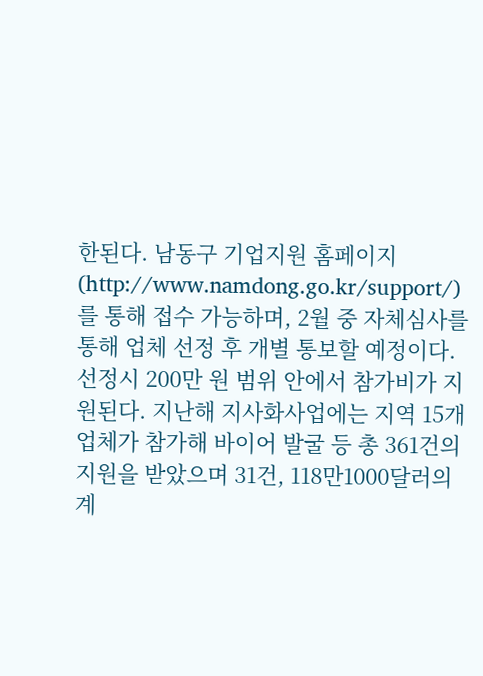한된다. 남동구 기업지원 홈페이지(http://www.namdong.go.kr/support/)를 통해 접수 가능하며, 2월 중 자체심사를 통해 업체 선정 후 개별 통보할 예정이다. 선정시 200만 원 범위 안에서 참가비가 지원된다. 지난해 지사화사업에는 지역 15개 업체가 참가해 바이어 발굴 등 총 361건의 지원을 받았으며 31건, 118만1000달러의 계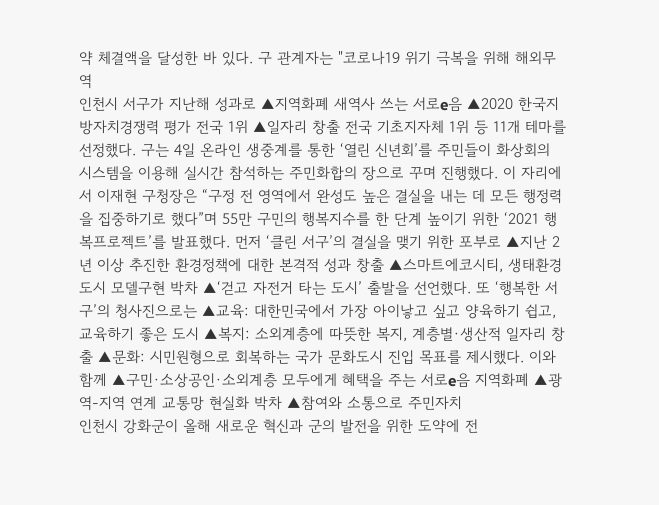약 체결액을 달성한 바 있다. 구 관계자는 "코로나19 위기 극복을 위해 해외무역
인천시 서구가 지난해 성과로 ▲지역화폐 새역사 쓰는 서로e음 ▲2020 한국지방자치경쟁력 평가 전국 1위 ▲일자리 창출 전국 기초지자체 1위 등 11개 테마를 선정했다. 구는 4일 온라인 생중계를 통한 ‘열린 신년회’를 주민들이 화상회의 시스템을 이용해 실시간 참석하는 주민화합의 장으로 꾸며 진행했다. 이 자리에서 이재현 구청장은 “구정 전 영역에서 완성도 높은 결실을 내는 데 모든 행정력을 집중하기로 했다”며 55만 구민의 행복지수를 한 단계 높이기 위한 ‘2021 행복프로젝트’를 발표했다. 먼저 ‘클린 서구’의 결실을 맺기 위한 포부로 ▲지난 2년 이상 추진한 환경정책에 대한 본격적 성과 창출 ▲스마트에코시티, 생태환경도시 모델구현 박차 ▲‘걷고 자전거 타는 도시’ 출발을 선언했다. 또 ‘행복한 서구’의 청사진으로는 ▲교육: 대한민국에서 가장 아이낳고 싶고 양육하기 쉽고, 교육하기 좋은 도시 ▲복지: 소외계층에 따뜻한 복지, 계층별·생산적 일자리 창출 ▲문화: 시민원형으로 회복하는 국가 문화도시 진입 목표를 제시했다. 이와 함께 ▲구민·소상공인·소외계층 모두에게 혜택을 주는 서로e음 지역화폐 ▲광역-지역 연계 교통망 현실화 박차 ▲참여와 소통으로 주민자치
인천시 강화군이 올해 새로운 혁신과 군의 발전을 위한 도약에 전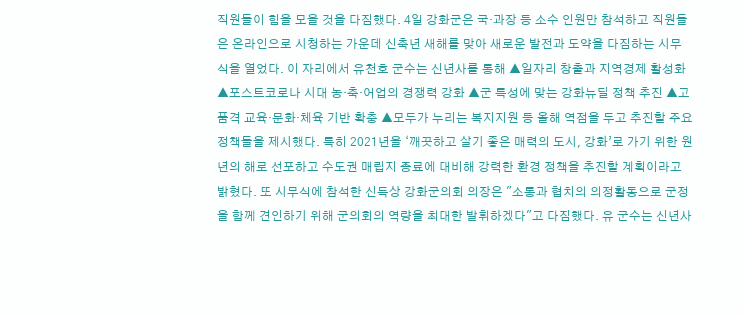직원들이 힘을 모을 것을 다짐했다. 4일 강화군은 국·과장 등 소수 인원만 참석하고 직원들은 온라인으로 시청하는 가운데 신축년 새해를 맞아 새로운 발전과 도약을 다짐하는 시무식을 열었다. 이 자리에서 유천호 군수는 신년사를 통해 ▲일자리 창출과 지역경제 활성화 ▲포스트코로나 시대 농‧축‧어업의 경쟁력 강화 ▲군 특성에 맞는 강화뉴딜 정책 추진 ▲고품격 교육‧문화‧체육 기반 확충 ▲모두가 누리는 복지지원 등 올해 역점을 두고 추진할 주요 정책들을 제시했다. 특히 2021년을 ‘깨끗하고 살기 좋은 매력의 도시, 강화’로 가기 위한 원년의 해로 선포하고 수도권 매립지 종료에 대비해 강력한 환경 정책을 추진할 계획이라고 밝혔다. 또 시무식에 참석한 신득상 강화군의회 의장은 "소통과 협치의 의정활동으로 군정을 함께 견인하기 위해 군의회의 역량을 최대한 발휘하겠다"고 다짐했다. 유 군수는 신년사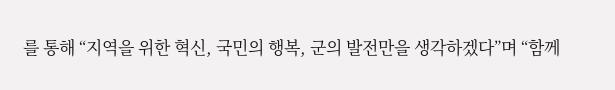를 통해 “지역을 위한 혁신, 국민의 행복, 군의 발전만을 생각하겠다”며 “함께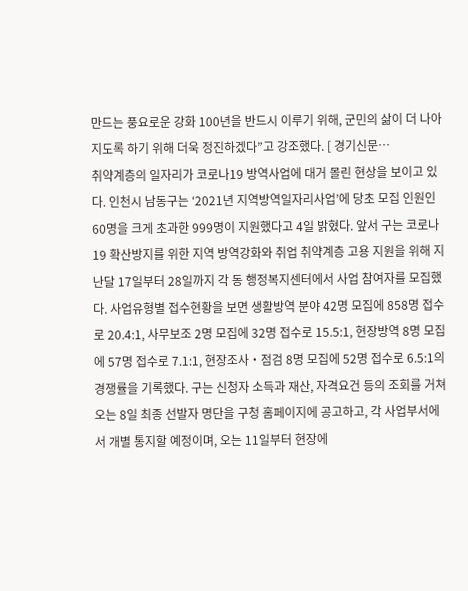만드는 풍요로운 강화 100년을 반드시 이루기 위해, 군민의 삶이 더 나아지도록 하기 위해 더욱 정진하겠다”고 강조했다. [ 경기신문…
취약계층의 일자리가 코로나19 방역사업에 대거 몰린 현상을 보이고 있다. 인천시 남동구는 ‘2021년 지역방역일자리사업’에 당초 모집 인원인 60명을 크게 초과한 999명이 지원했다고 4일 밝혔다. 앞서 구는 코로나19 확산방지를 위한 지역 방역강화와 취업 취약계층 고용 지원을 위해 지난달 17일부터 28일까지 각 동 행정복지센터에서 사업 참여자를 모집했다. 사업유형별 접수현황을 보면 생활방역 분야 42명 모집에 858명 접수로 20.4:1, 사무보조 2명 모집에 32명 접수로 15.5:1, 현장방역 8명 모집에 57명 접수로 7.1:1, 현장조사‧점검 8명 모집에 52명 접수로 6.5:1의 경쟁률을 기록했다. 구는 신청자 소득과 재산, 자격요건 등의 조회를 거쳐 오는 8일 최종 선발자 명단을 구청 홈페이지에 공고하고, 각 사업부서에서 개별 통지할 예정이며, 오는 11일부터 현장에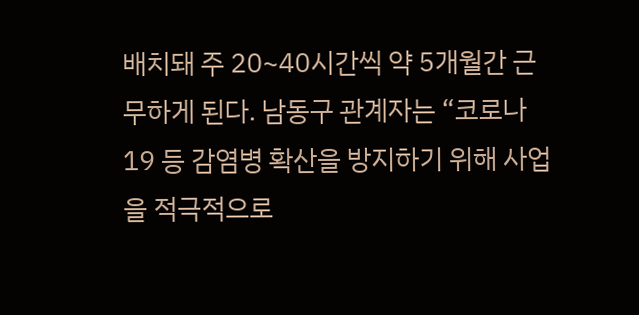배치돼 주 20~40시간씩 약 5개월간 근무하게 된다. 남동구 관계자는 “코로나19 등 감염병 확산을 방지하기 위해 사업을 적극적으로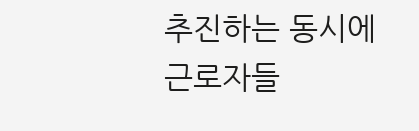추진하는 동시에 근로자들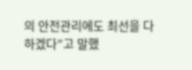의 안전관리에도 최선을 다하겠다”고 말했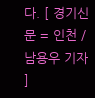다. [ 경기신문 = 인천 / 남용우 기자 ]